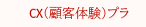CX(顧客体験)プラ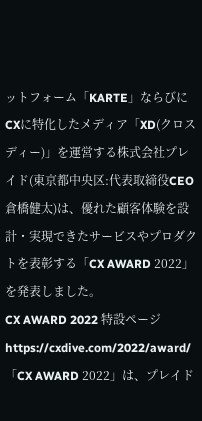ットフォーム「KARTE」ならびにCXに特化したメディア「XD(クロスディー)」を運営する株式会社プレイド(東京都中央区:代表取締役CEO 倉橋健太)は、優れた顧客体験を設計・実現できたサービスやプロダクトを表彰する「CX AWARD 2022」を発表しました。
CX AWARD 2022 特設ページ https://cxdive.com/2022/award/
「CX AWARD 2022」は、プレイド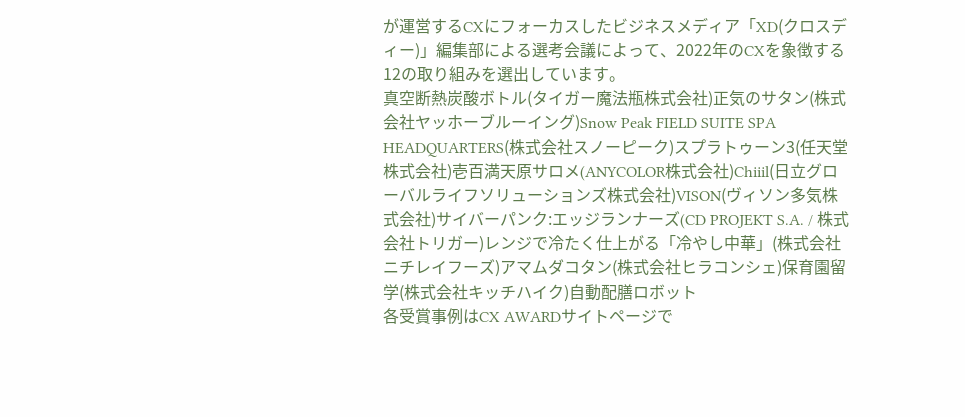が運営するCXにフォーカスしたビジネスメディア「XD(クロスディー)」編集部による選考会議によって、2022年のCXを象徴する12の取り組みを選出しています。
真空断熱炭酸ボトル(タイガー魔法瓶株式会社)正気のサタン(株式会社ヤッホーブルーイング)Snow Peak FIELD SUITE SPA HEADQUARTERS(株式会社スノーピーク)スプラトゥーン3(任天堂株式会社)壱百満天原サロメ(ANYCOLOR株式会社)Chiiil(日立グローバルライフソリューションズ株式会社)VISON(ヴィソン多気株式会社)サイバーパンク:エッジランナーズ(CD PROJEKT S.A. / 株式会社トリガー)レンジで冷たく仕上がる「冷やし中華」(株式会社ニチレイフーズ)アマムダコタン(株式会社ヒラコンシェ)保育園留学(株式会社キッチハイク)自動配膳ロボット
各受賞事例はCX AWARDサイトページで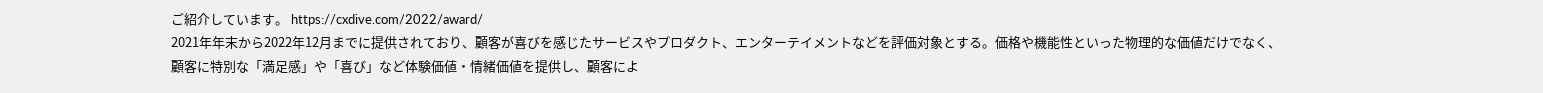ご紹介しています。 https://cxdive.com/2022/award/
2021年年末から2022年12月までに提供されており、顧客が喜びを感じたサービスやプロダクト、エンターテイメントなどを評価対象とする。価格や機能性といった物理的な価値だけでなく、顧客に特別な「満足感」や「喜び」など体験価値・情緒価値を提供し、顧客によ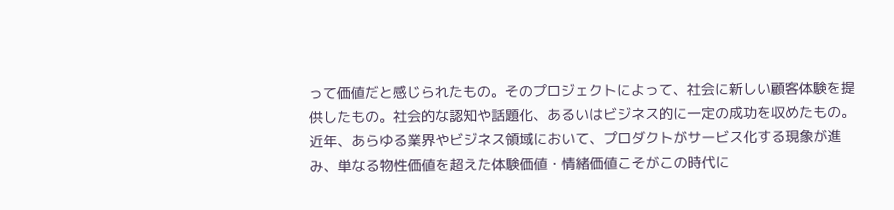って価値だと感じられたもの。そのプロジェクトによって、社会に新しい顧客体験を提供したもの。社会的な認知や話題化、あるいはビジネス的に一定の成功を収めたもの。
近年、あらゆる業界やビジネス領域において、プロダクトがサービス化する現象が進み、単なる物性価値を超えた体験価値・情緒価値こそがこの時代に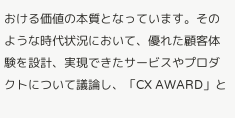おける価値の本質となっています。そのような時代状況において、優れた顧客体験を設計、実現できたサービスやプロダクトについて議論し、「CX AWARD」と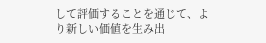して評価することを通じて、より新しい価値を生み出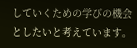していくための学びの機会としたいと考えています。